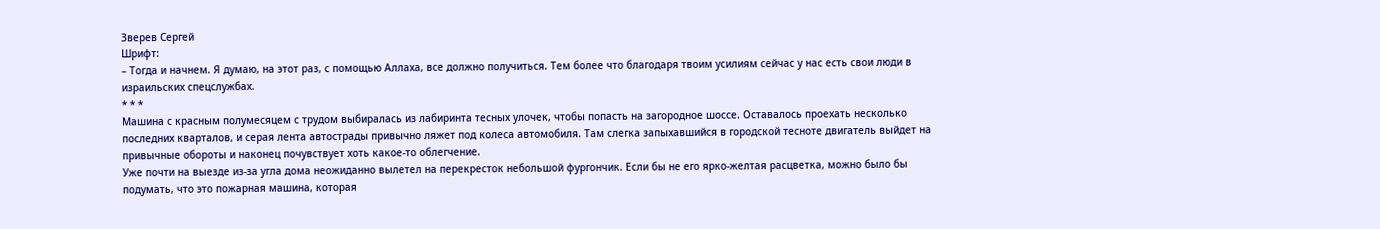Зверев Сергей
Шрифт:
– Тогда и начнем. Я думаю, на этот раз, с помощью Аллаха, все должно получиться. Тем более что благодаря твоим усилиям сейчас у нас есть свои люди в израильских спецслужбах.
* * *
Машина с красным полумесяцем с трудом выбиралась из лабиринта тесных улочек, чтобы попасть на загородное шоссе. Оставалось проехать несколько последних кварталов, и серая лента автострады привычно ляжет под колеса автомобиля. Там слегка запыхавшийся в городской тесноте двигатель выйдет на привычные обороты и наконец почувствует хоть какое-то облегчение.
Уже почти на выезде из-за угла дома неожиданно вылетел на перекресток небольшой фургончик. Если бы не его ярко-желтая расцветка, можно было бы подумать, что это пожарная машина, которая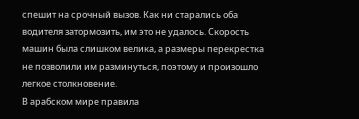спешит на срочный вызов. Как ни старались оба водителя затормозить, им это не удалось. Скорость машин была слишком велика, а размеры перекрестка не позволили им разминуться, поэтому и произошло легкое столкновение.
В арабском мире правила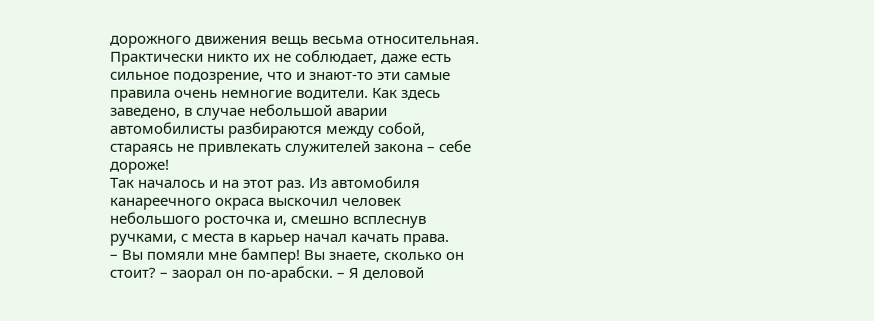дорожного движения вещь весьма относительная. Практически никто их не соблюдает, даже есть сильное подозрение, что и знают-то эти самые правила очень немногие водители. Как здесь заведено, в случае небольшой аварии автомобилисты разбираются между собой, стараясь не привлекать служителей закона – себе дороже!
Так началось и на этот раз. Из автомобиля канареечного окраса выскочил человек небольшого росточка и, смешно всплеснув ручками, с места в карьер начал качать права.
– Вы помяли мне бампер! Вы знаете, сколько он стоит? – заорал он по-арабски. – Я деловой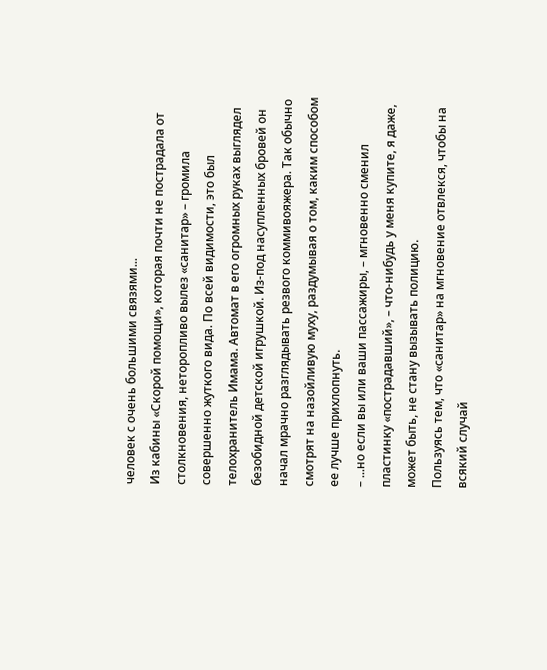человек с очень большими связями...
Из кабины «Скорой помощи», которая почти не пострадала от столкновения, неторопливо вылез «санитар» – громила совершенно жуткого вида. По всей видимости, это был телохранитель Имама. Автомат в его огромных руках выглядел безобидной детской игрушкой. Из-под насупленных бровей он начал мрачно разглядывать резвого коммивояжера. Так обычно смотрят на назойливую муху, раздумывая о том, каким способом ее лучше прихлопнуть.
– ...но если вы или ваши пассажиры, – мгновенно сменил пластинку «пострадавший», – что-нибудь у меня купите, я даже, может быть, не стану вызывать полицию.
Пользуясь тем, что «санитар» на мгновение отвлекся, чтобы на всякий случай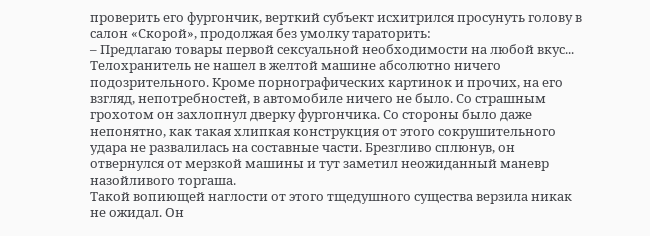проверить его фургончик, верткий субъект исхитрился просунуть голову в салон «Скорой», продолжая без умолку тараторить:
– Предлагаю товары первой сексуальной необходимости на любой вкус...
Телохранитель не нашел в желтой машине абсолютно ничего подозрительного. Кроме порнографических картинок и прочих, на его взгляд, непотребностей, в автомобиле ничего не было. Со страшным грохотом он захлопнул дверку фургончика. Со стороны было даже непонятно, как такая хлипкая конструкция от этого сокрушительного удара не развалилась на составные части. Брезгливо сплюнув, он отвернулся от мерзкой машины и тут заметил неожиданный маневр назойливого торгаша.
Такой вопиющей наглости от этого тщедушного существа верзила никак не ожидал. Он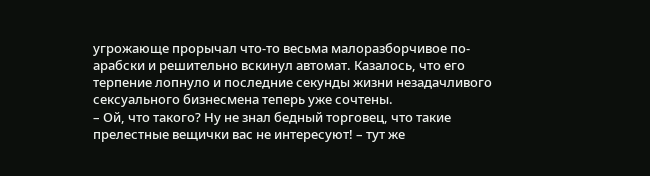угрожающе прорычал что-то весьма малоразборчивое по-арабски и решительно вскинул автомат. Казалось, что его терпение лопнуло и последние секунды жизни незадачливого сексуального бизнесмена теперь уже сочтены.
– Ой, что такого? Ну не знал бедный торговец, что такие прелестные вещички вас не интересуют! – тут же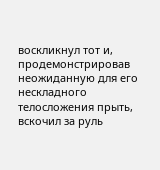воскликнул тот и, продемонстрировав неожиданную для его нескладного телосложения прыть, вскочил за руль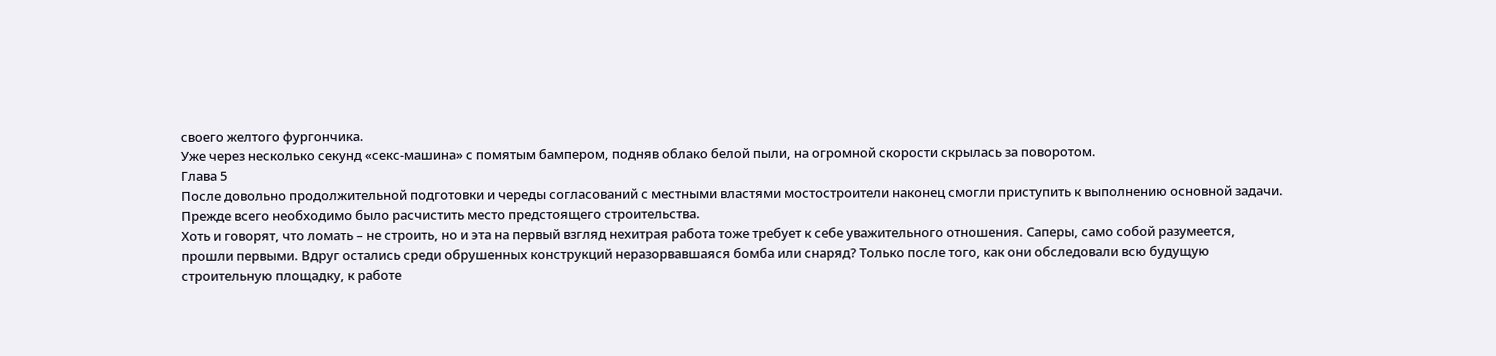своего желтого фургончика.
Уже через несколько секунд «секс-машина» с помятым бампером, подняв облако белой пыли, на огромной скорости скрылась за поворотом.
Глава 5
После довольно продолжительной подготовки и череды согласований с местными властями мостостроители наконец смогли приступить к выполнению основной задачи. Прежде всего необходимо было расчистить место предстоящего строительства.
Хоть и говорят, что ломать – не строить, но и эта на первый взгляд нехитрая работа тоже требует к себе уважительного отношения. Саперы, само собой разумеется, прошли первыми. Вдруг остались среди обрушенных конструкций неразорвавшаяся бомба или снаряд? Только после того, как они обследовали всю будущую строительную площадку, к работе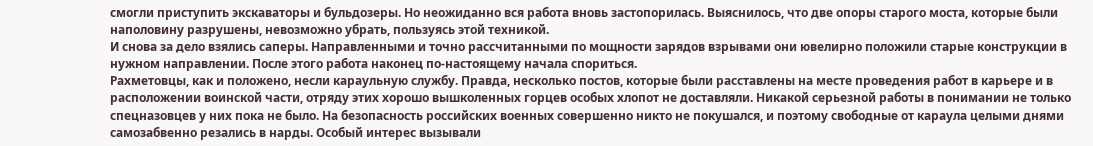смогли приступить экскаваторы и бульдозеры. Но неожиданно вся работа вновь застопорилась. Выяснилось, что две опоры старого моста, которые были наполовину разрушены, невозможно убрать, пользуясь этой техникой.
И снова за дело взялись саперы. Направленными и точно рассчитанными по мощности зарядов взрывами они ювелирно положили старые конструкции в нужном направлении. После этого работа наконец по-настоящему начала спориться.
Рахметовцы, как и положено, несли караульную службу. Правда, несколько постов, которые были расставлены на месте проведения работ в карьере и в расположении воинской части, отряду этих хорошо вышколенных горцев особых хлопот не доставляли. Никакой серьезной работы в понимании не только спецназовцев у них пока не было. На безопасность российских военных совершенно никто не покушался, и поэтому свободные от караула целыми днями самозабвенно резались в нарды. Особый интерес вызывали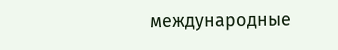международные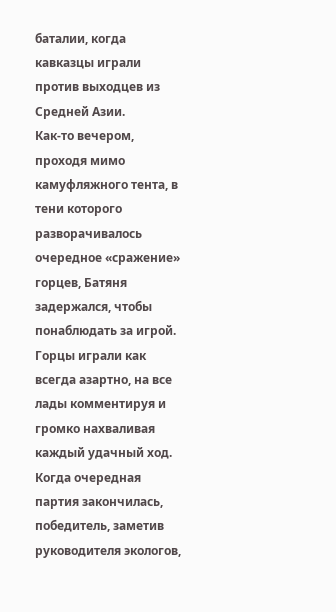баталии, когда кавказцы играли против выходцев из Средней Азии.
Как-то вечером, проходя мимо камуфляжного тента, в тени которого разворачивалось очередное «сражение» горцев, Батяня задержался, чтобы понаблюдать за игрой. Горцы играли как всегда азартно, на все лады комментируя и громко нахваливая каждый удачный ход.
Когда очередная партия закончилась, победитель, заметив руководителя экологов,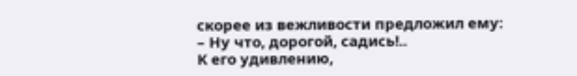скорее из вежливости предложил ему:
– Ну что, дорогой, садись!..
К его удивлению,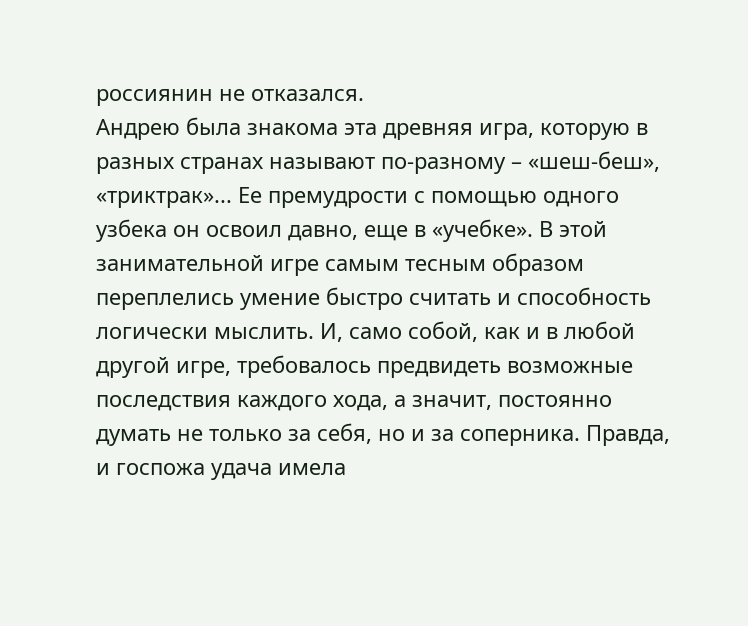россиянин не отказался.
Андрею была знакома эта древняя игра, которую в разных странах называют по-разному – «шеш-беш», «триктрак»... Ее премудрости с помощью одного узбека он освоил давно, еще в «учебке». В этой занимательной игре самым тесным образом переплелись умение быстро считать и способность логически мыслить. И, само собой, как и в любой другой игре, требовалось предвидеть возможные последствия каждого хода, а значит, постоянно думать не только за себя, но и за соперника. Правда, и госпожа удача имела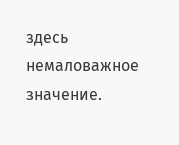здесь немаловажное значение.